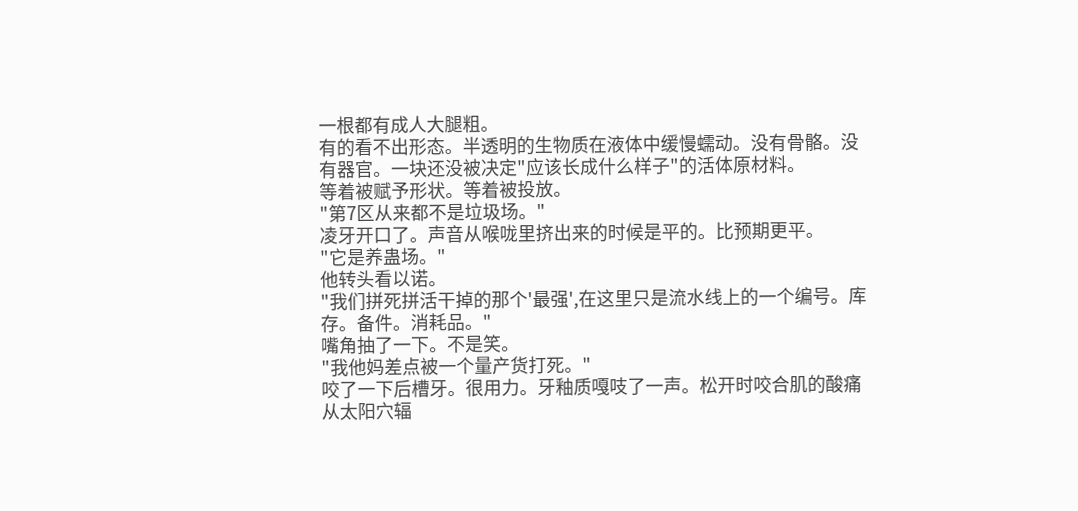一根都有成人大腿粗。
有的看不出形态。半透明的生物质在液体中缓慢蠕动。没有骨骼。没有器官。一块还没被决定"应该长成什么样子"的活体原材料。
等着被赋予形状。等着被投放。
"第7区从来都不是垃圾场。"
凌牙开口了。声音从喉咙里挤出来的时候是平的。比预期更平。
"它是养蛊场。"
他转头看以诺。
"我们拼死拼活干掉的那个'最强',在这里只是流水线上的一个编号。库存。备件。消耗品。"
嘴角抽了一下。不是笑。
"我他妈差点被一个量产货打死。"
咬了一下后槽牙。很用力。牙釉质嘎吱了一声。松开时咬合肌的酸痛从太阳穴辐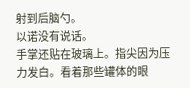射到后脑勺。
以诺没有说话。
手掌还贴在玻璃上。指尖因为压力发白。看着那些罐体的眼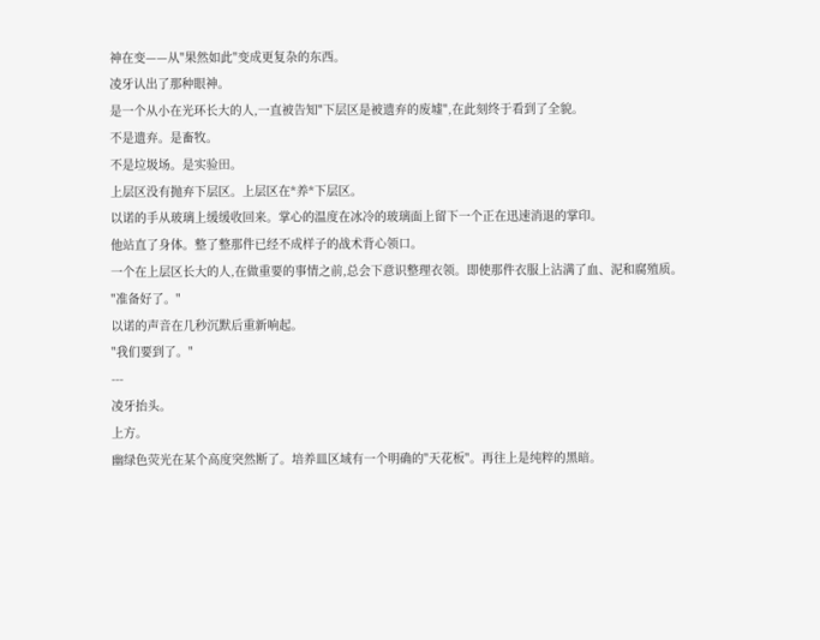神在变——从"果然如此"变成更复杂的东西。
凌牙认出了那种眼神。
是一个从小在光环长大的人,一直被告知"下层区是被遗弃的废墟",在此刻终于看到了全貌。
不是遗弃。是畜牧。
不是垃圾场。是实验田。
上层区没有抛弃下层区。上层区在*养*下层区。
以诺的手从玻璃上缓缓收回来。掌心的温度在冰冷的玻璃面上留下一个正在迅速消退的掌印。
他站直了身体。整了整那件已经不成样子的战术背心领口。
一个在上层区长大的人,在做重要的事情之前,总会下意识整理衣领。即使那件衣服上沾满了血、泥和腐殖质。
"准备好了。"
以诺的声音在几秒沉默后重新响起。
"我们要到了。"
---
凌牙抬头。
上方。
幽绿色荧光在某个高度突然断了。培养皿区域有一个明确的"天花板"。再往上是纯粹的黑暗。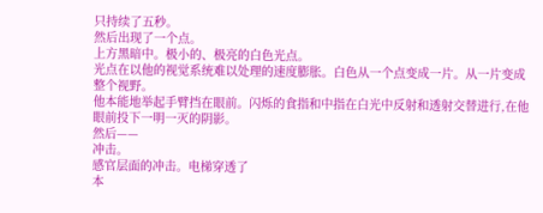只持续了五秒。
然后出现了一个点。
上方黑暗中。极小的、极亮的白色光点。
光点在以他的视觉系统难以处理的速度膨胀。白色从一个点变成一片。从一片变成整个视野。
他本能地举起手臂挡在眼前。闪烁的食指和中指在白光中反射和透射交替进行,在他眼前投下一明一灭的阴影。
然后——
冲击。
感官层面的冲击。电梯穿透了
本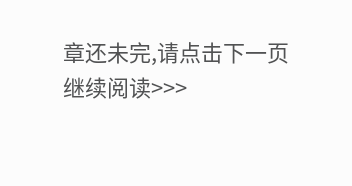章还未完,请点击下一页继续阅读>>>